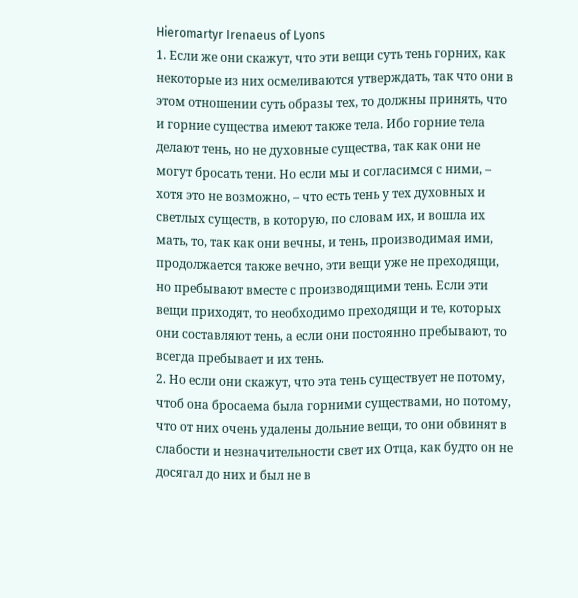Hieromartyr Irenaeus of Lyons
1. Если же они скажут, что эти вещи суть тень горних, как некоторые из них осмеливаются утверждать, так что они в этом отношении суть образы тех, то должны принять, что и горние существа имеют также тела. Ибо горние тела делают тень, но не духовные существа, так как они не могут бросать тени. Но если мы и согласимся с ними, – хотя это не возможно, – что есть тень у тех духовных и светлых существ, в которую, по словам их, и вошла их мать, то, так как они вечны, и тень, производимая ими, продолжается также вечно, эти вещи уже не преходящи, но пребывают вместе с производящими тень. Если эти вещи приходят, то необходимо преходящи и те, которых они составляют тень, а если они постоянно пребывают, то всегда пребывает и их тень.
2. Но если они скажут, что эта тень существует не потому, чтоб она бросаема была горними существами, но потому, что от них очень удалены дольние вещи, то они обвинят в слабости и незначительности свет их Отца, как будто он не досягал до них и был не в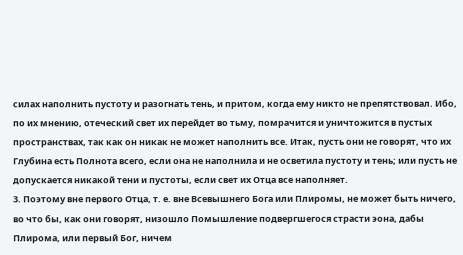силах наполнить пустоту и разогнать тень, и притом, когда ему никто не препятствовал. Ибо, по их мнению, отеческий свет их перейдет во тьму, помрачится и уничтожится в пустых пространствах, так как он никак не может наполнить все. Итак, пусть они не говорят, что их Глубина есть Полнота всего, если она не наполнила и не осветила пустоту и тень; или пусть не допускается никакой тени и пустоты, если свет их Отца все наполняет.
3. Поэтому вне первого Отца, т. е. вне Всевышнего Бога или Плиромы, не может быть ничего, во что бы, как они говорят, низошло Помышление подвергшегося страсти эона, дабы Плирома, или первый Бог, ничем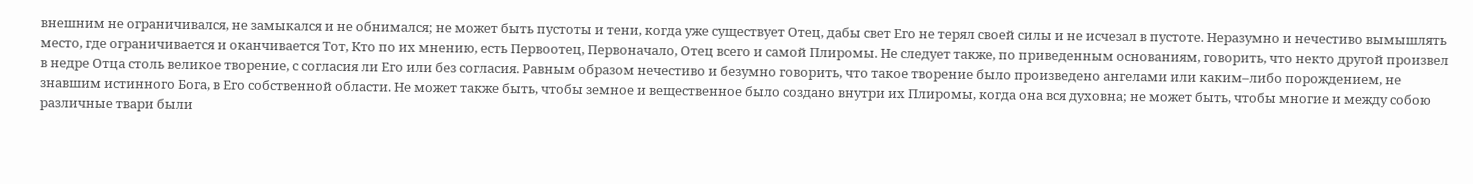внешним не ограничивался, не замыкался и не обнимался; не может быть пустоты и тени, когда уже существует Отец, дабы свет Его не терял своей силы и не исчезал в пустоте. Неразумно и нечестиво вымышлять место, где ограничивается и оканчивается Тот, Кто по их мнению, есть Первоотец, Первоначало, Отец всего и самой Плиромы. Не следует также, по приведенным основаниям, говорить, что некто другой произвел в недре Отца столь великое творение, с согласия ли Его или без согласия. Равным образом нечестиво и безумно говорить, что такое творение было произведено ангелами или каким–либо порождением, не знавшим истинного Бога, в Его собственной области. Не может также быть, чтобы земное и вещественное было создано внутри их Плиромы, когда она вся духовна; не может быть, чтобы многие и между собою различные твари были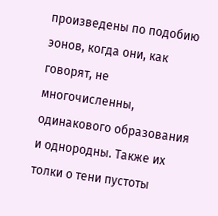произведены по подобию эонов, когда они, как говорят, не многочисленны, одинакового образования и однородны. Также их толки о тени пустоты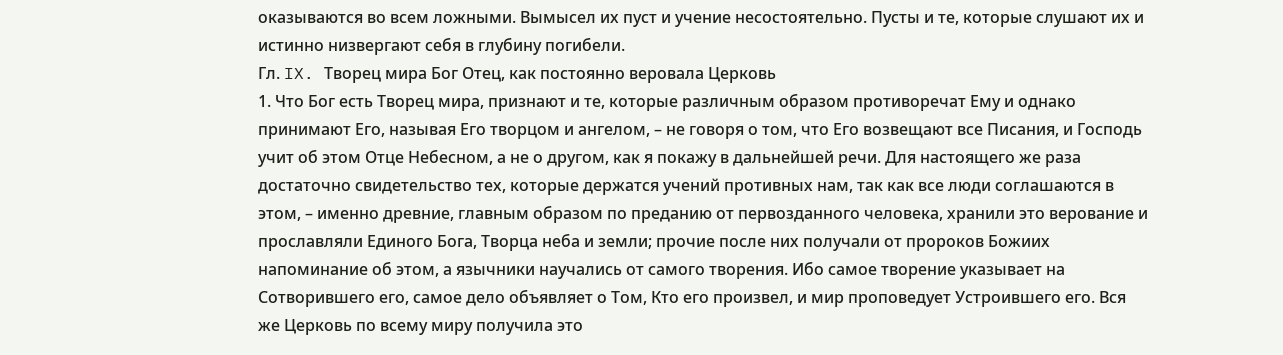оказываются во всем ложными. Вымысел их пуст и учение несостоятельно. Пусты и те, которые слушают их и истинно низвергают себя в глубину погибели.
Гл. IX. Творец мира Бог Отец, как постоянно веровала Церковь
1. Что Бог есть Творец мира, признают и те, которые различным образом противоречат Ему и однако принимают Его, называя Его творцом и ангелом, – не говоря о том, что Его возвещают все Писания, и Господь учит об этом Отце Небесном, а не о другом, как я покажу в дальнейшей речи. Для настоящего же раза достаточно свидетельство тех, которые держатся учений противных нам, так как все люди соглашаются в этом, – именно древние, главным образом по преданию от первозданного человека, хранили это верование и прославляли Единого Бога, Творца неба и земли; прочие после них получали от пророков Божиих напоминание об этом, а язычники научались от самого творения. Ибо самое творение указывает на Сотворившего его, самое дело объявляет о Том, Кто его произвел, и мир проповедует Устроившего его. Вся же Церковь по всему миру получила это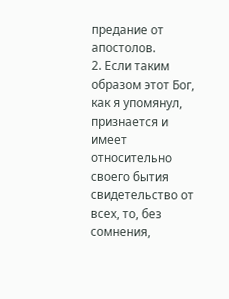предание от апостолов.
2. Если таким образом этот Бог, как я упомянул, признается и имеет относительно своего бытия свидетельство от всех, то, без сомнения,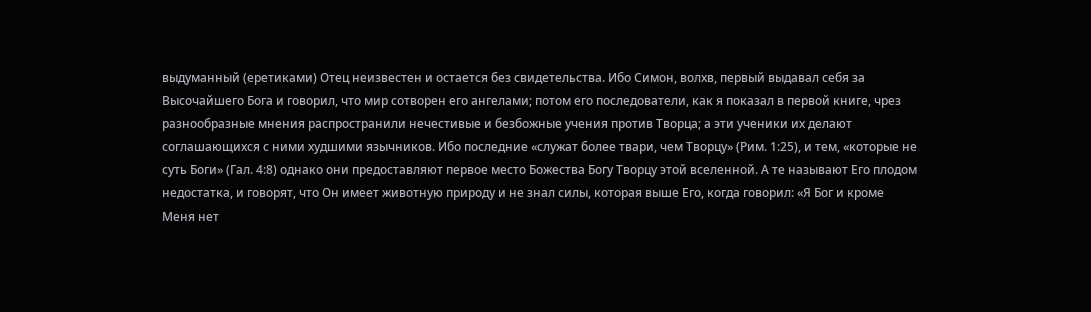выдуманный (еретиками) Отец неизвестен и остается без свидетельства. Ибо Симон, волхв, первый выдавал себя за Высочайшего Бога и говорил, что мир сотворен его ангелами; потом его последователи, как я показал в первой книге, чрез разнообразные мнения распространили нечестивые и безбожные учения против Творца; а эти ученики их делают соглашающихся с ними худшими язычников. Ибо последние «служат более твари, чем Творцу» (Рим. 1:25), и тем, «которые не суть Боги» (Гал. 4:8) однако они предоставляют первое место Божества Богу Творцу этой вселенной. А те называют Его плодом недостатка, и говорят, что Он имеет животную природу и не знал силы, которая выше Его, когда говорил: «Я Бог и кроме Меня нет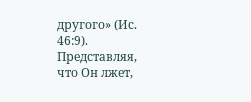другого» (Ис. 46:9). Представляя, что Он лжет,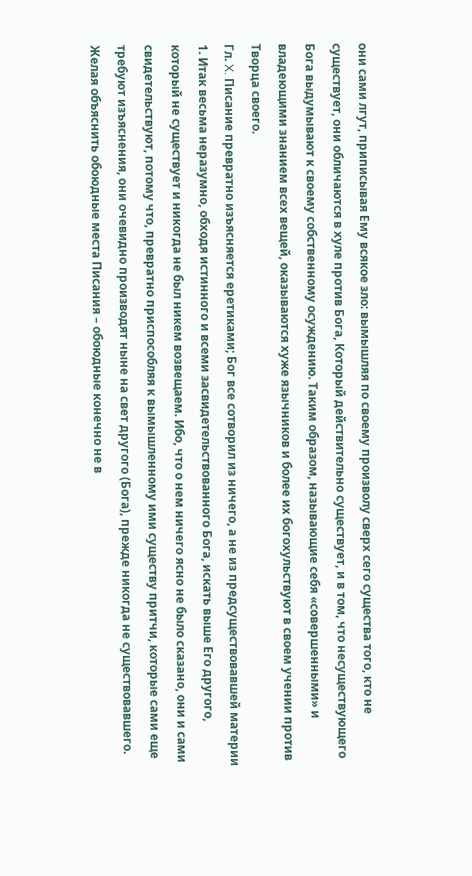они сами лгут, приписывая Ему всякое зло: вымышляя по своему произволу сверх сего существа того, кто не существует, они обличаются в хуле против Бога, Который действительно существует, и в том, что несуществующего Бога выдумывают к своему собственному осуждению. Таким образом, называющие себя «совершенными» и владеющими знанием всех вещей, оказываются хуже язычников и более их богохульствуют в своем учении против Творца своего.
Гл. X. Писание превратно изъясняется еретиками; Бог все сотворил из ничего, а не из предсуществовавшей материи
1. Итак весьма неразумно, обходя истинного и всеми засвидетельствованного Бога, искать выше Его другого, который не существует и никогда не был никем возвещаем. Ибо, что о нем ничего ясно не было сказано, они и сами свидетельствуют, потому что, превратно приспособляя к вымышленному ими существу притчи, которые сами еще требуют изъяснения, они очевидно производят ныне на свет другого (Бога), прежде никогда не существовавшего. Желая объяснить обоюдные места Писания – обоюдные конечно не в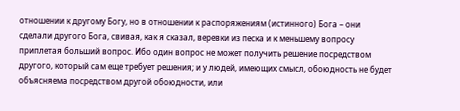отношении к другому Богу, но в отношении к распоряжениям (истинного) Бога – они сделали другого Бога, свивая, как я сказал, веревки из песка и к меньшему вопросу приплетая больший вопрос. Ибо один вопрос не может получить решение посредством другого, который сам еще требует решения; и у людей, имеющих смысл, обоюдность не будет объясняема посредством другой обоюдности, или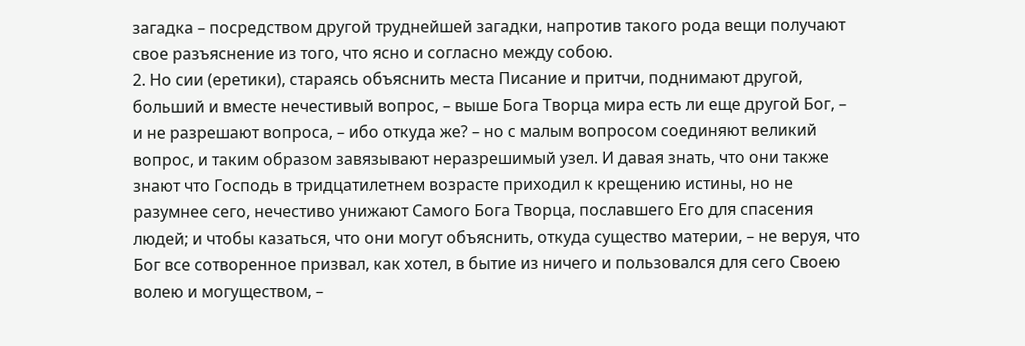загадка – посредством другой труднейшей загадки, напротив такого рода вещи получают свое разъяснение из того, что ясно и согласно между собою.
2. Но сии (еретики), стараясь объяснить места Писание и притчи, поднимают другой, больший и вместе нечестивый вопрос, – выше Бога Творца мира есть ли еще другой Бог, – и не разрешают вопроса, – ибо откуда же? – но с малым вопросом соединяют великий вопрос, и таким образом завязывают неразрешимый узел. И давая знать, что они также знают что Господь в тридцатилетнем возрасте приходил к крещению истины, но не разумнее сего, нечестиво унижают Самого Бога Творца, пославшего Его для спасения людей; и чтобы казаться, что они могут объяснить, откуда существо материи, – не веруя, что Бог все сотворенное призвал, как хотел, в бытие из ничего и пользовался для сего Своею волею и могуществом, –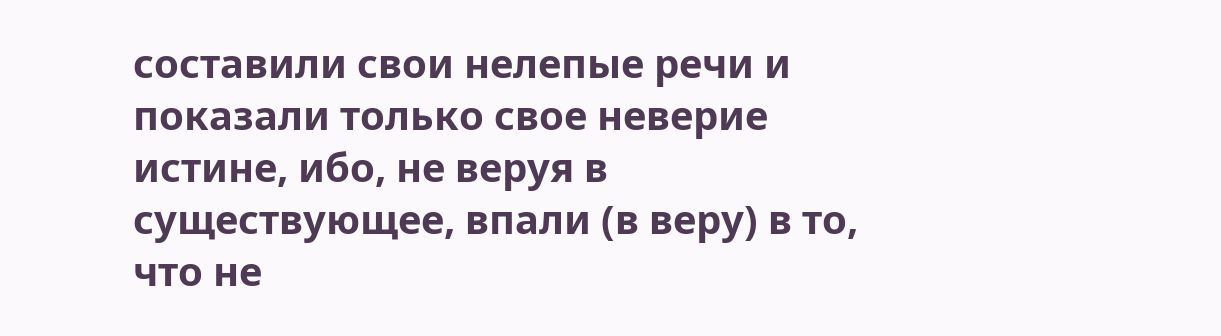составили свои нелепые речи и показали только свое неверие истине, ибо, не веруя в существующее, впали (в веру) в то, что не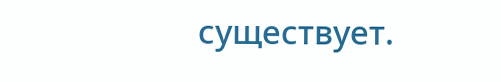существует.